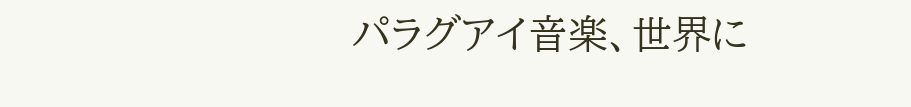パラグアイ音楽、世界に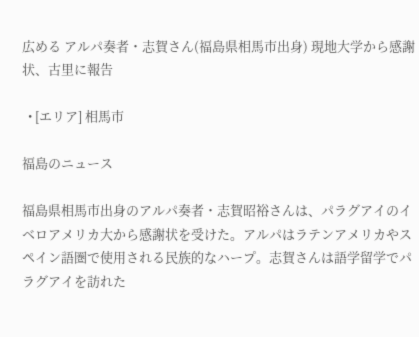広める アルパ奏者・志賀さん(福島県相馬市出身) 現地大学から感謝状、古里に報告

  • [エリア] 相馬市

福島のニュース

福島県相馬市出身のアルパ奏者・志賀昭裕さんは、パラグアイのイベロアメリカ大から感謝状を受けた。アルパはラテンアメリカやスペイン語圏で使用される民族的なハープ。志賀さんは語学留学でパラグアイを訪れた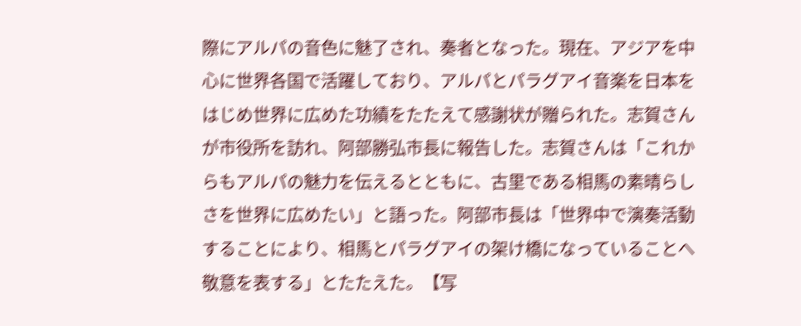際にアルパの音色に魅了され、奏者となった。現在、アジアを中心に世界各国で活躍しており、アルパとパラグアイ音楽を日本をはじめ世界に広めた功績をたたえて感謝状が贈られた。志賀さんが市役所を訪れ、阿部勝弘市長に報告した。志賀さんは「これからもアルパの魅力を伝えるとともに、古里である相馬の素晴らしさを世界に広めたい」と語った。阿部市長は「世界中で演奏活動することにより、相馬とパラグアイの架け橋になっていることへ敬意を表する」とたたえた。【写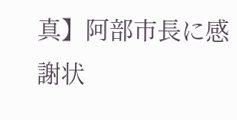真】阿部市長に感謝状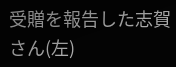受贈を報告した志賀さん(左)